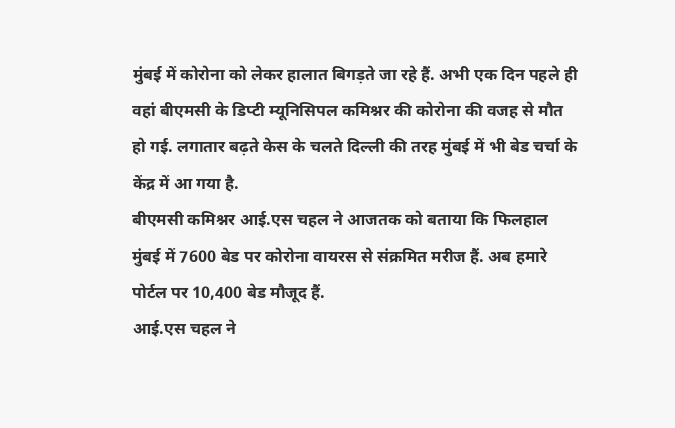मुंबई में कोरोना को लेकर हालात बिगड़ते जा रहे हैं. अभी एक दिन पहले ही वहां बीएमसी के डिप्टी म्यूनिसिपल कमिश्नर की कोरोना की वजह से मौत हो गई. लगातार बढ़ते केस के चलते दिल्ली की तरह मुंबई में भी बेड चर्चा के केंद्र में आ गया है.
बीएमसी कमिश्नर आई.एस चहल ने आजतक को बताया कि फिलहाल मुंबई में 7600 बेड पर कोरोना वायरस से संक्रमित मरीज हैं. अब हमारे पोर्टल पर 10,400 बेड मौजूद हैं.
आई.एस चहल ने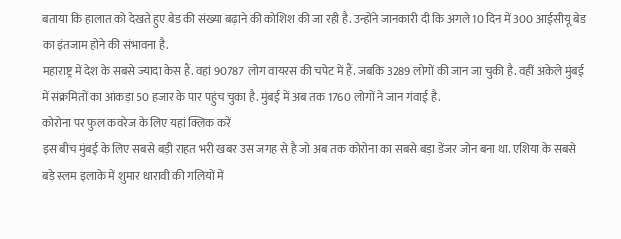बताया कि हालात को देखते हुए बेड की संख्या बढ़ाने की कोशिश की जा रही है. उन्होंने जानकारी दी कि अगले 10 दिन में 300 आईसीयू बेड का इंतजाम होने की संभावना है.
महाराष्ट्र में देश के सबसे ज्यादा केस हैं. वहां 90787 लोग वायरस की चपेट में हैं. जबकि 3289 लोगों की जान जा चुकी है. वहीं अकेले मुंबई में संक्रमितों का आंकड़ा 50 हजार के पार पहुंच चुका है. मुंबई में अब तक 1760 लोगों ने जान गंवाई है.
कोरोना पर फुल कवरेज के लिए यहां क्लिक करें
इस बीच मुंबई के लिए सबसे बड़ी राहत भरी खबर उस जगह से है जो अब तक कोरोना का सबसे बड़ा डेंजर जोन बना था. एशिया के सबसे बड़े स्लम इलाके में शुमार धारावी की गलियों में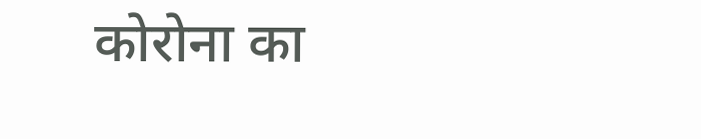कोरोना का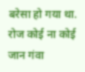बरेसा हो गया था. रोज कोई ना कोई जान गंवा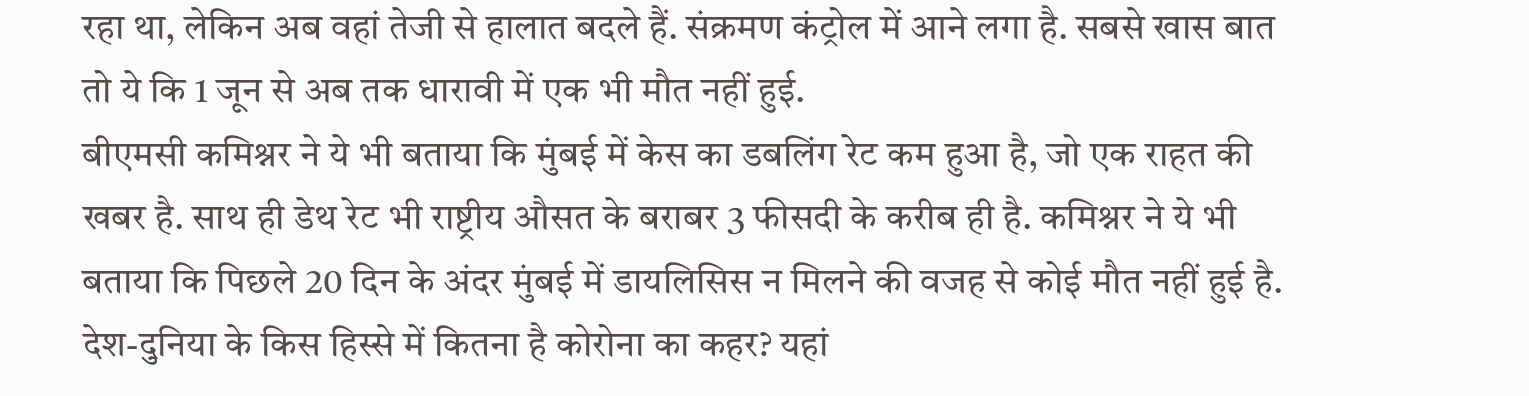रहा था, लेकिन अब वहां तेजी से हालात बदले हैं. संक्रमण कंट्रोल में आने लगा है. सबसे खास बात तो ये कि 1 जून से अब तक धारावी में एक भी मौत नहीं हुई.
बीएमसी कमिश्नर ने ये भी बताया कि मुंबई में केस का डबलिंग रेट कम हुआ है, जो एक राहत की खबर है. साथ ही डेथ रेट भी राष्ट्रीय औसत के बराबर 3 फीसदी के करीब ही है. कमिश्नर ने ये भी बताया कि पिछले 20 दिन के अंदर मुंबई में डायलिसिस न मिलने की वजह से कोई मौत नहीं हुई है.
देश-दुनिया के किस हिस्से में कितना है कोरोना का कहर? यहां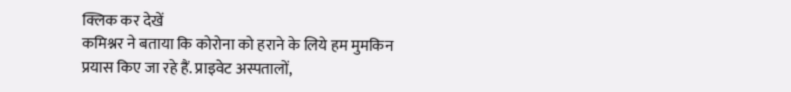क्लिक कर देखें
कमिश्नर ने बताया कि कोरोना को हराने के लिये हम मुमकिन प्रयास किए जा रहे हैं. प्राइवेट अस्पतालों,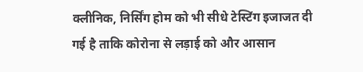क्लीनिक, निर्सिंग होम को भी सीधे टेस्टिंग इजाजत दी गई है ताकि कोरोना से लड़ाई को और आसान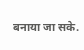बनाया जा सके.